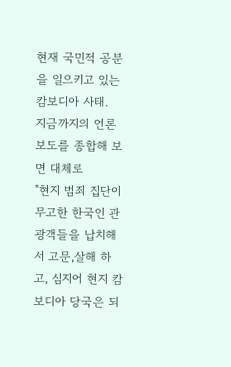현재 국민적 공분을 일으키고 있는 캄보디아 사태.
지금까지의 언론보도를 종합해 보면 대체로
"현지 범죄 집단이 무고한 한국인 관광객들을 납치해서 고문,살해 하고, 심지어 현지 캄보디아 당국은 되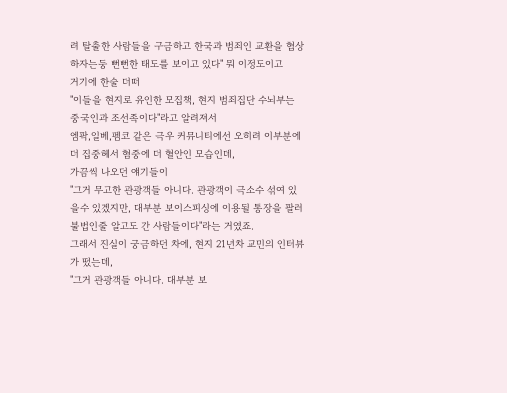려 탈출한 사람들을 구금하고 한국과 범죄인 교환을 협상하자는둥 뻔뻔한 태도를 보이고 있다" 뭐 이정도이고
거기에 한술 더떠
"이들을 현지로 유인한 모집책, 현지 범죄집단 수뇌부는 중국인과 조선족이다"라고 알려져서
엠팍,일베,펨코 같은 극우 커뮤니티에선 오히려 이부분에 더 집중헤서 혐중에 더 혈안인 모습인데,
가끔씩 나오던 얘기들이
"그거 무고한 관광객들 아니다. 관광객이 극소수 섞여 있을수 있겠지만, 대부분 보이스피싱에 이용될 통장을 팔러 불법인줄 알고도 간 사람들이다"라는 거였죠.
그래서 진실이 궁금하던 차에, 현지 21년차 교민의 인터뷰가 떴는데,
"그거 관광객들 아니다. 대부분 보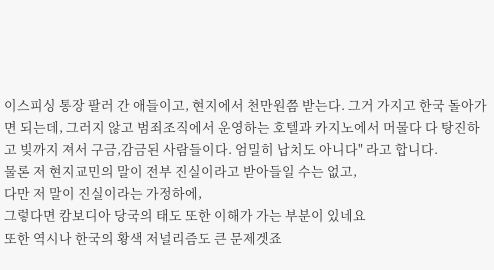이스피싱 통장 팔러 간 애들이고, 현지에서 천만원쯤 받는다. 그거 가지고 한국 돌아가면 되는데, 그러지 않고 범죄조직에서 운영하는 호텔과 카지노에서 머물다 다 탕진하고 빚까지 져서 구금,감금된 사람들이다. 엄밀히 납치도 아니다" 라고 합니다.
물론 저 현지교민의 말이 전부 진실이라고 받아들일 수는 없고,
다만 저 말이 진실이라는 가정하에,
그렇다면 캄보디아 당국의 태도 또한 이해가 가는 부분이 있네요
또한 역시나 한국의 황색 저널리즘도 큰 문제겟죠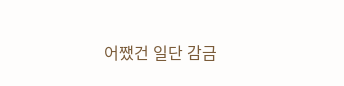어쨌건 일단 감금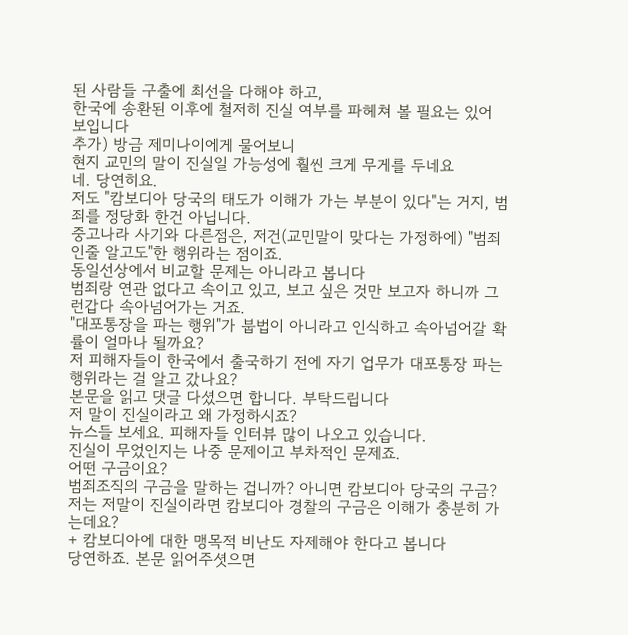된 사람들 구출에 최선을 다해야 하고,
한국에 송환된 이후에 철저히 진실 여부를 파헤쳐 볼 필요는 있어 보입니다
추가) 방금 제미나이에게 물어보니
현지 교민의 말이 진실일 가능성에 훨씬 크게 무게를 두네요
네. 당연히요.
저도 "캄보디아 당국의 태도가 이해가 가는 부분이 있다"는 거지, 범죄를 정당화 한건 아닙니다.
중고나라 사기와 다른점은, 저건(교민말이 맞다는 가정하에) "범죄인줄 알고도"한 행위라는 점이죠.
동일선상에서 비교할 문제는 아니라고 봅니다
범죄랑 연관 없다고 속이고 있고, 보고 싶은 것만 보고자 하니까 그런갑다 속아넘어가는 거죠.
"대포통장을 파는 행위"가 붑법이 아니라고 인식하고 속아넘어갈 확률이 얼마나 될까요?
저 피해자들이 한국에서 출국하기 전에 자기 업무가 대포통장 파는 행위라는 걸 알고 갔나요?
본문을 읽고 댓글 다셨으면 합니다. 부탁드립니다
저 말이 진실이라고 왜 가정하시죠?
뉴스들 보세요. 피해자들 인터뷰 많이 나오고 있습니다.
진실이 무었인지는 나중 문제이고 부차적인 문제죠.
어떤 구금이요?
범죄조직의 구금을 말하는 겁니까? 아니면 캄보디아 당국의 구금?
저는 저말이 진실이라면 캄보디아 경찰의 구금은 이해가 충분히 가는데요?
+ 캄보디아에 대한 맹목적 비난도 자제해야 한다고 봅니다
당연하죠. 본문 읽어주셧으면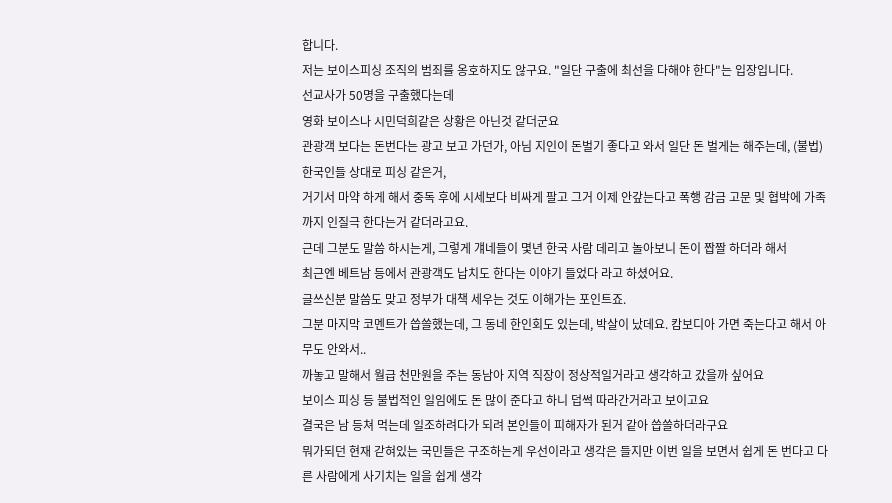합니다.
저는 보이스피싱 조직의 범죄를 옹호하지도 않구요. "일단 구출에 최선을 다해야 한다"는 입장입니다.
선교사가 50명을 구출했다는데
영화 보이스나 시민덕희같은 상황은 아닌것 같더군요
관광객 보다는 돈번다는 광고 보고 가던가, 아님 지인이 돈벌기 좋다고 와서 일단 돈 벌게는 해주는데, (불법) 한국인들 상대로 피싱 같은거,
거기서 마약 하게 해서 중독 후에 시세보다 비싸게 팔고 그거 이제 안갚는다고 폭행 감금 고문 및 협박에 가족까지 인질극 한다는거 같더라고요.
근데 그분도 말씀 하시는게, 그렇게 걔네들이 몇년 한국 사람 데리고 놀아보니 돈이 짭짤 하더라 해서
최근엔 베트남 등에서 관광객도 납치도 한다는 이야기 들었다 라고 하셨어요.
글쓰신분 말씀도 맞고 정부가 대책 세우는 것도 이해가는 포인트죠.
그분 마지막 코멘트가 씁쓸했는데, 그 동네 한인회도 있는데, 박살이 났데요. 캄보디아 가면 죽는다고 해서 아무도 안와서..
까놓고 말해서 월급 천만원을 주는 동남아 지역 직장이 정상적일거라고 생각하고 갔을까 싶어요
보이스 피싱 등 불법적인 일임에도 돈 많이 준다고 하니 덥썩 따라간거라고 보이고요
결국은 남 등쳐 먹는데 일조하려다가 되려 본인들이 피해자가 된거 같아 씁쓸하더라구요
뭐가되던 현재 갇혀있는 국민들은 구조하는게 우선이라고 생각은 들지만 이번 일을 보면서 쉽게 돈 번다고 다른 사람에게 사기치는 일을 쉽게 생각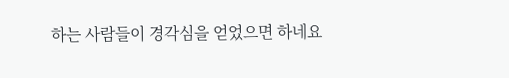하는 사람들이 경각심을 얻었으면 하네요